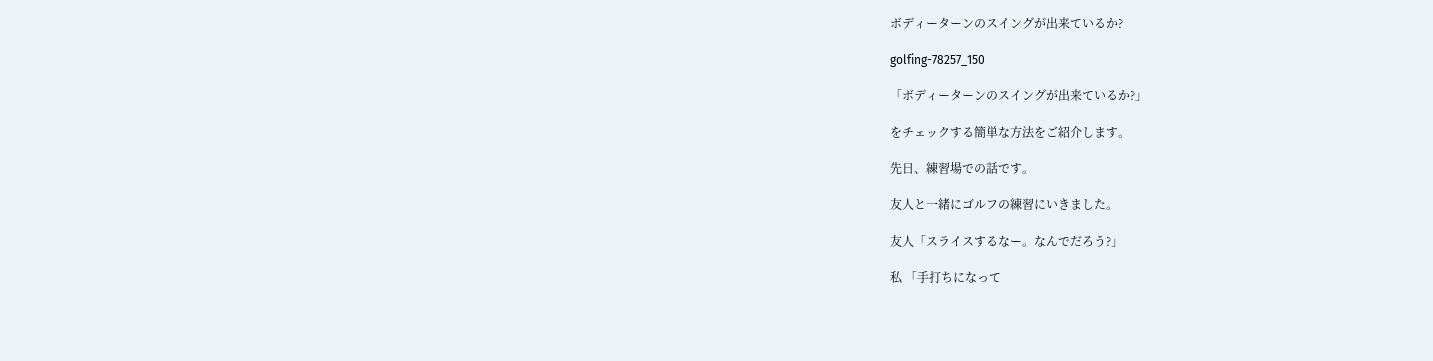ボディーターンのスイングが出来ているか?

golfing-78257_150

「ボディーターンのスイングが出来ているか?」

をチェックする簡単な方法をご紹介します。

先日、練習場での話です。

友人と一緒にゴルフの練習にいきました。

友人「スライスするなー。なんでだろう?」

私 「手打ちになって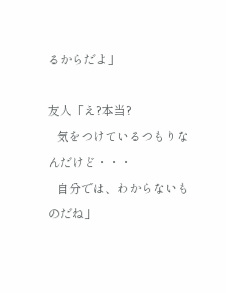るからだよ」

友人「え?本当?
   気をつけているつもりなんだけど・・・
   自分では、わからないものだね」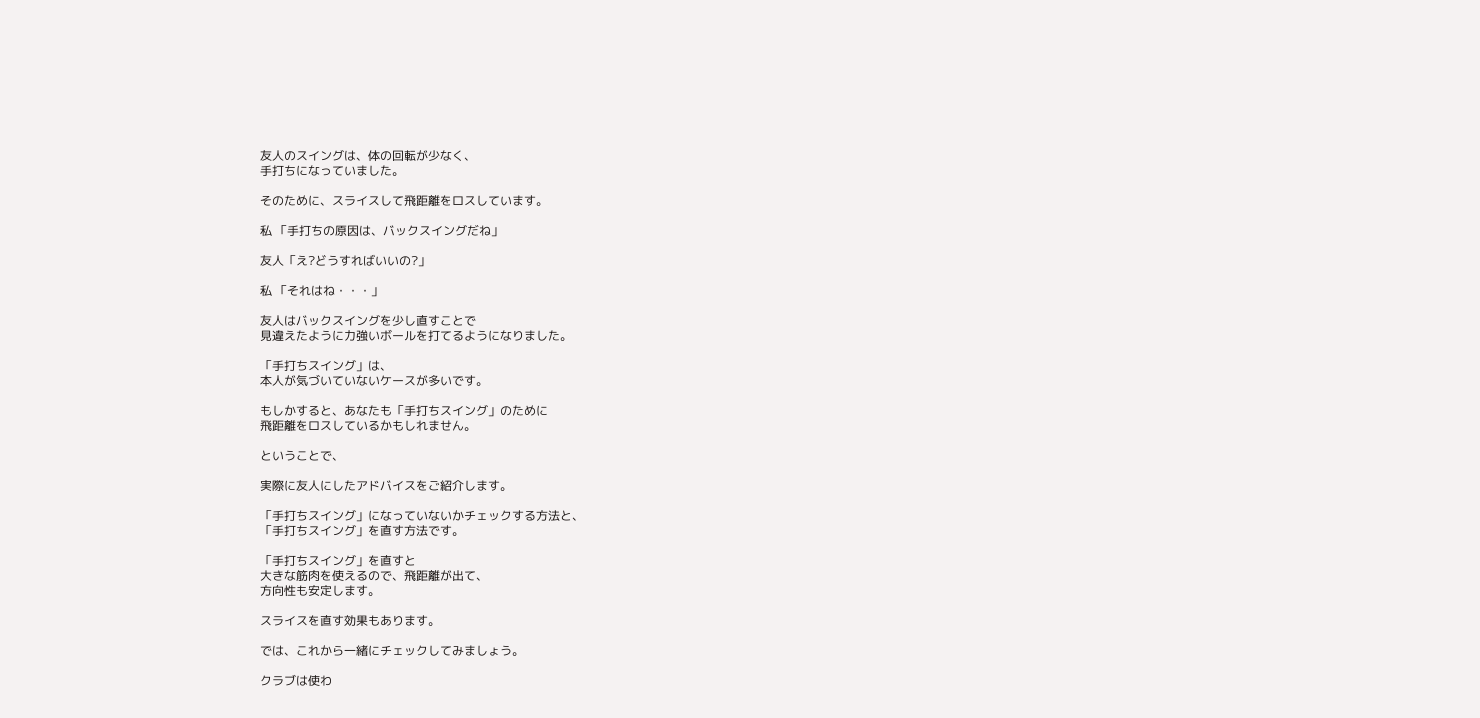友人のスイングは、体の回転が少なく、
手打ちになっていました。

そのために、スライスして飛距離をロスしています。

私 「手打ちの原因は、バックスイングだね」

友人「え?どうすればいいの?」

私 「それはね・・・」

友人はバックスイングを少し直すことで
見違えたように力強いボールを打てるようになりました。

「手打ちスイング」は、
本人が気づいていないケースが多いです。

もしかすると、あなたも「手打ちスイング」のために
飛距離をロスしているかもしれません。

ということで、

実際に友人にしたアドバイスをご紹介します。

「手打ちスイング」になっていないかチェックする方法と、
「手打ちスイング」を直す方法です。

「手打ちスイング」を直すと
大きな筋肉を使えるので、飛距離が出て、
方向性も安定します。

スライスを直す効果もあります。

では、これから一緒にチェックしてみましょう。

クラブは使わ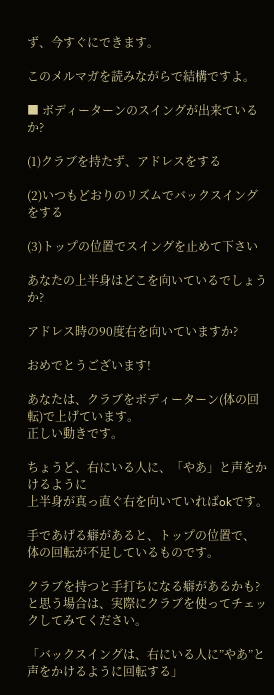ず、今すぐにできます。

このメルマガを読みながらで結構ですよ。

■ ボディーターンのスイングが出来ているか?

(1)クラブを持たず、アドレスをする

(2)いつもどおりのリズムでバックスイングをする

(3)トップの位置でスイングを止めて下さい

あなたの上半身はどこを向いているでしょうか?

アドレス時の90度右を向いていますか?

おめでとうございます!

あなたは、クラブをボディーターン(体の回転)で上げています。
正しい動きです。

ちょうど、右にいる人に、「やあ」と声をかけるように
上半身が真っ直ぐ右を向いていればokです。

手であげる癖があると、トップの位置で、
体の回転が不足しているものです。

クラブを持つと手打ちになる癖があるかも?
と思う場合は、実際にクラブを使ってチェックしてみてください。

「バックスイングは、右にいる人に”やあ”と声をかけるように回転する」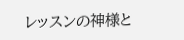レッスンの神様と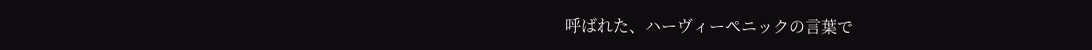呼ばれた、ハーヴィーペニックの言葉で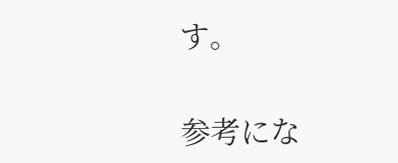す。

参考にな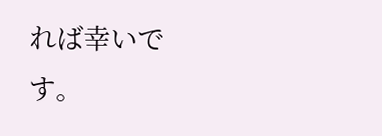れば幸いです。